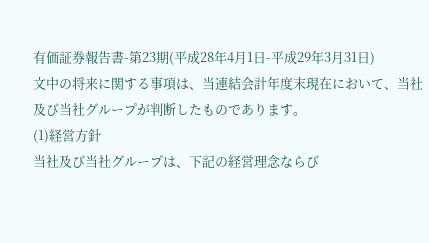有価証券報告書-第23期(平成28年4月1日-平成29年3月31日)
文中の将来に関する事項は、当連結会計年度末現在において、当社及び当社グループが判断したものであります。
(1)経営方針
当社及び当社グループは、下記の経営理念ならび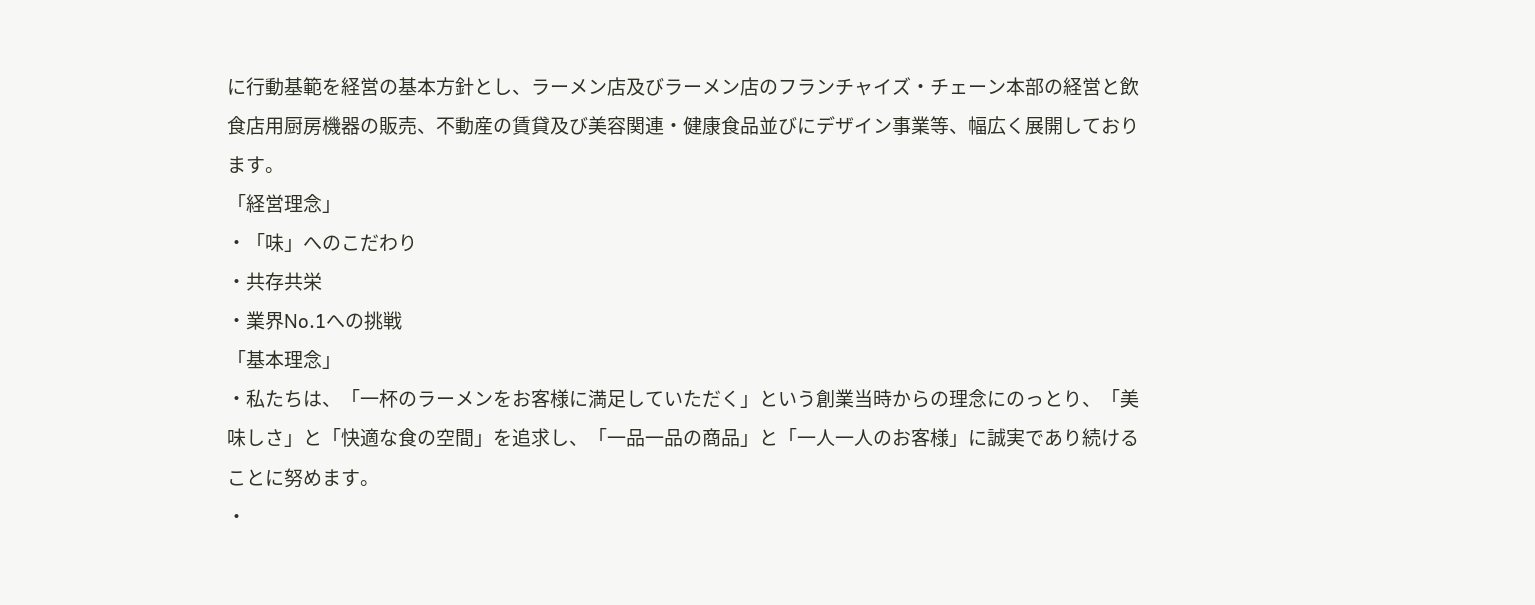に行動基範を経営の基本方針とし、ラーメン店及びラーメン店のフランチャイズ・チェーン本部の経営と飲食店用厨房機器の販売、不動産の賃貸及び美容関連・健康食品並びにデザイン事業等、幅広く展開しております。
「経営理念」
・「味」へのこだわり
・共存共栄
・業界No.1への挑戦
「基本理念」
・私たちは、「一杯のラーメンをお客様に満足していただく」という創業当時からの理念にのっとり、「美味しさ」と「快適な食の空間」を追求し、「一品一品の商品」と「一人一人のお客様」に誠実であり続けることに努めます。
・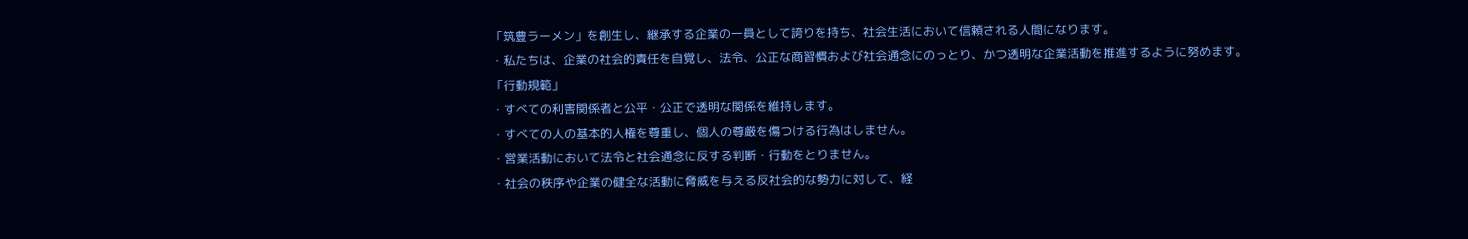「筑豊ラーメン」を創生し、継承する企業の一員として誇りを持ち、社会生活において信頼される人間になります。
・私たちは、企業の社会的責任を自覚し、法令、公正な商習慣および社会通念にのっとり、かつ透明な企業活動を推進するように努めます。
「行動規範」
・すべての利害関係者と公平・公正で透明な関係を維持します。
・すべての人の基本的人権を尊重し、個人の尊厳を傷つける行為はしません。
・営業活動において法令と社会通念に反する判断・行動をとりません。
・社会の秩序や企業の健全な活動に脅威を与える反社会的な勢力に対して、経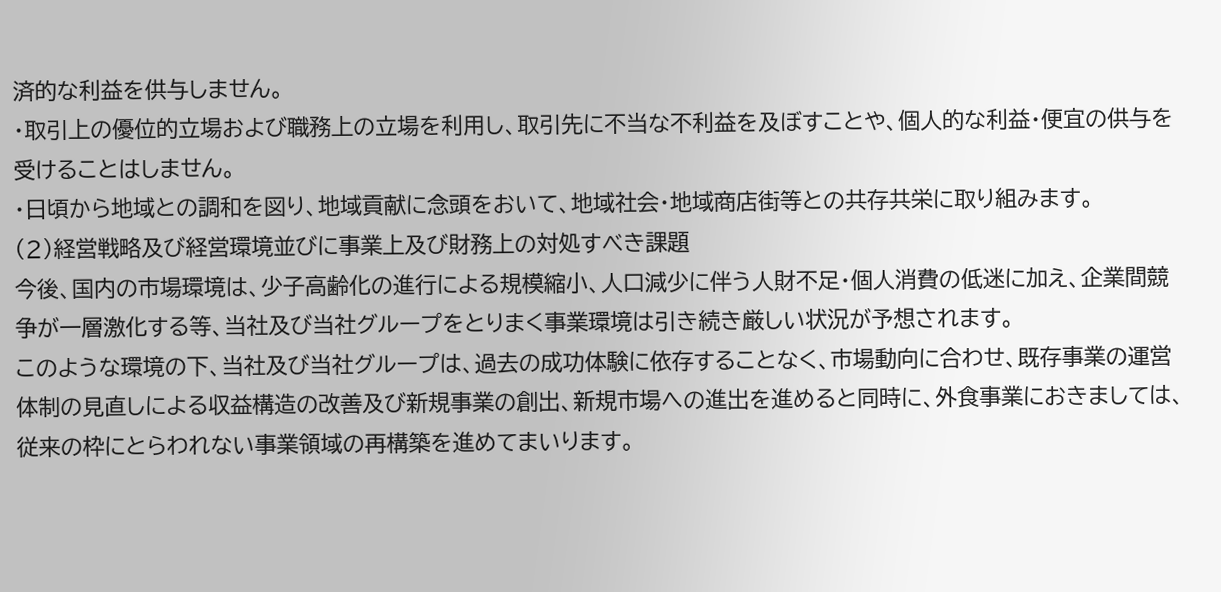済的な利益を供与しません。
・取引上の優位的立場および職務上の立場を利用し、取引先に不当な不利益を及ぼすことや、個人的な利益・便宜の供与を受けることはしません。
・日頃から地域との調和を図り、地域貢献に念頭をおいて、地域社会・地域商店街等との共存共栄に取り組みます。
(2)経営戦略及び経営環境並びに事業上及び財務上の対処すべき課題
今後、国内の市場環境は、少子高齢化の進行による規模縮小、人口減少に伴う人財不足・個人消費の低迷に加え、企業間競争が一層激化する等、当社及び当社グループをとりまく事業環境は引き続き厳しい状況が予想されます。
このような環境の下、当社及び当社グループは、過去の成功体験に依存することなく、市場動向に合わせ、既存事業の運営体制の見直しによる収益構造の改善及び新規事業の創出、新規市場への進出を進めると同時に、外食事業におきましては、従来の枠にとらわれない事業領域の再構築を進めてまいります。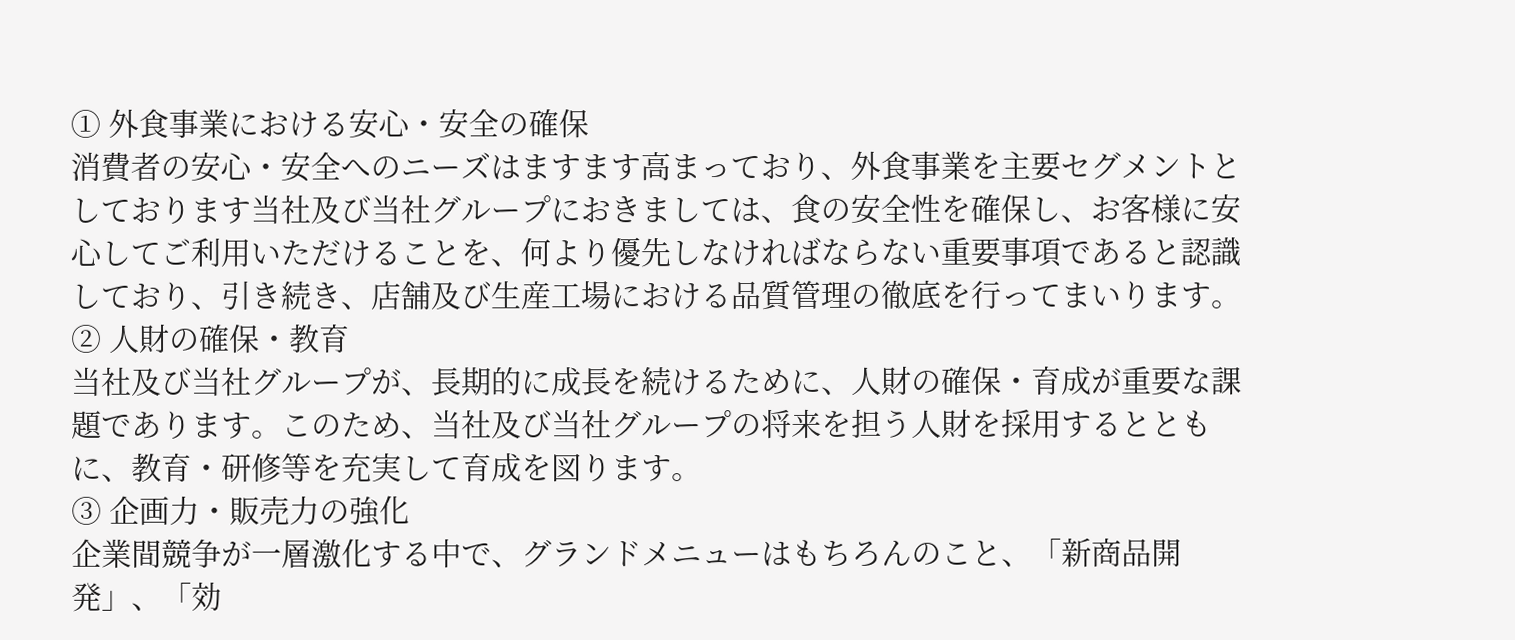① 外食事業における安心・安全の確保
消費者の安心・安全へのニーズはますます高まっており、外食事業を主要セグメントとしております当社及び当社グループにおきましては、食の安全性を確保し、お客様に安心してご利用いただけることを、何より優先しなければならない重要事項であると認識しており、引き続き、店舗及び生産工場における品質管理の徹底を行ってまいります。
② 人財の確保・教育
当社及び当社グループが、長期的に成長を続けるために、人財の確保・育成が重要な課題であります。このため、当社及び当社グループの将来を担う人財を採用するとともに、教育・研修等を充実して育成を図ります。
③ 企画力・販売力の強化
企業間競争が一層激化する中で、グランドメニューはもちろんのこと、「新商品開発」、「効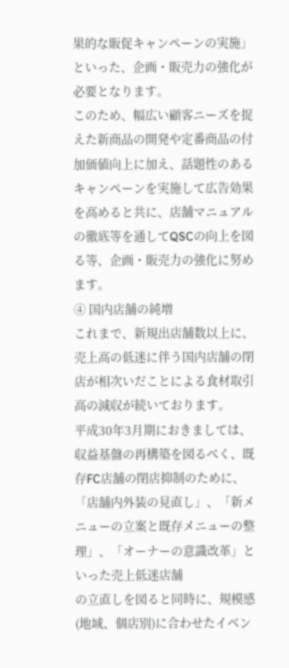果的な販促キャンペーンの実施」といった、企画・販売力の強化が必要となります。
このため、幅広い顧客ニーズを捉えた新商品の開発や定番商品の付加価値向上に加え、話題性のあるキャンペーンを実施して広告効果を高めると共に、店舗マニュアルの徹底等を通してQSCの向上を図る等、企画・販売力の強化に努めます。
④ 国内店舗の純増
これまで、新規出店舗数以上に、売上高の低迷に伴う国内店舗の閉店が相次いだことによる食材取引高の減収が続いております。
平成30年3月期におきましては、収益基盤の再構築を図るべく、既存FC店舗の閉店抑制のために、「店舗内外装の見直し」、「新メニューの立案と既存メニューの整理」、「オーナーの意識改革」といった売上低迷店舗
の立直しを図ると同時に、規模感(地域、個店別)に合わせたイベン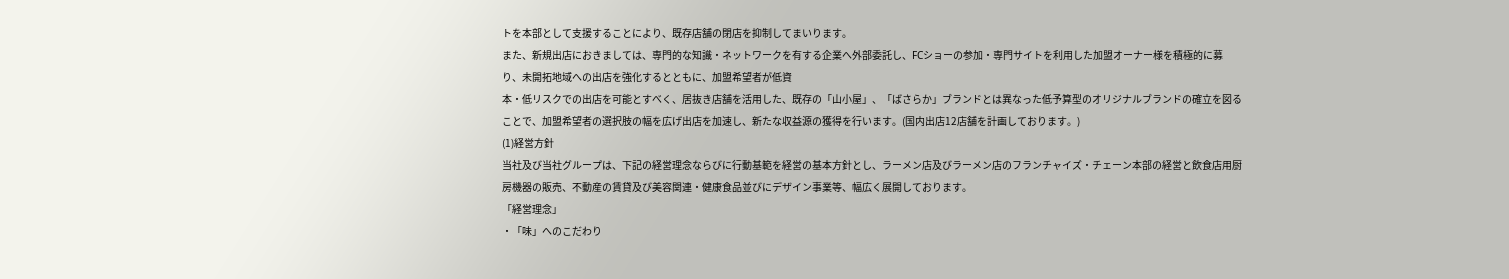トを本部として支援することにより、既存店舗の閉店を抑制してまいります。
また、新規出店におきましては、専門的な知識・ネットワークを有する企業へ外部委託し、FCショーの参加・専門サイトを利用した加盟オーナー様を積極的に募り、未開拓地域への出店を強化するとともに、加盟希望者が低資
本・低リスクでの出店を可能とすべく、居抜き店舗を活用した、既存の「山小屋」、「ばさらか」ブランドとは異なった低予算型のオリジナルブランドの確立を図ることで、加盟希望者の選択肢の幅を広げ出店を加速し、新たな収益源の獲得を行います。(国内出店12店舗を計画しております。)
(1)経営方針
当社及び当社グループは、下記の経営理念ならびに行動基範を経営の基本方針とし、ラーメン店及びラーメン店のフランチャイズ・チェーン本部の経営と飲食店用厨房機器の販売、不動産の賃貸及び美容関連・健康食品並びにデザイン事業等、幅広く展開しております。
「経営理念」
・「味」へのこだわり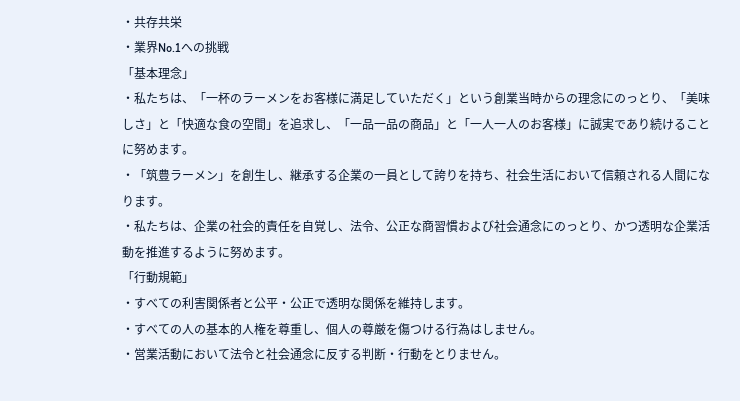・共存共栄
・業界No.1への挑戦
「基本理念」
・私たちは、「一杯のラーメンをお客様に満足していただく」という創業当時からの理念にのっとり、「美味しさ」と「快適な食の空間」を追求し、「一品一品の商品」と「一人一人のお客様」に誠実であり続けることに努めます。
・「筑豊ラーメン」を創生し、継承する企業の一員として誇りを持ち、社会生活において信頼される人間になります。
・私たちは、企業の社会的責任を自覚し、法令、公正な商習慣および社会通念にのっとり、かつ透明な企業活動を推進するように努めます。
「行動規範」
・すべての利害関係者と公平・公正で透明な関係を維持します。
・すべての人の基本的人権を尊重し、個人の尊厳を傷つける行為はしません。
・営業活動において法令と社会通念に反する判断・行動をとりません。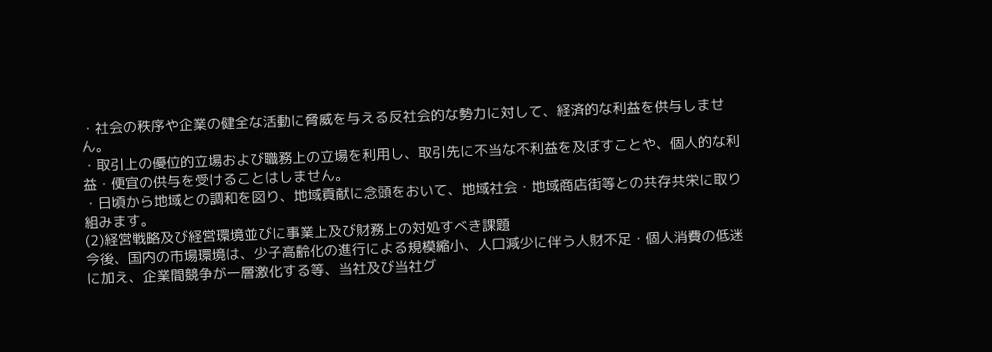・社会の秩序や企業の健全な活動に脅威を与える反社会的な勢力に対して、経済的な利益を供与しません。
・取引上の優位的立場および職務上の立場を利用し、取引先に不当な不利益を及ぼすことや、個人的な利益・便宜の供与を受けることはしません。
・日頃から地域との調和を図り、地域貢献に念頭をおいて、地域社会・地域商店街等との共存共栄に取り組みます。
(2)経営戦略及び経営環境並びに事業上及び財務上の対処すべき課題
今後、国内の市場環境は、少子高齢化の進行による規模縮小、人口減少に伴う人財不足・個人消費の低迷に加え、企業間競争が一層激化する等、当社及び当社グ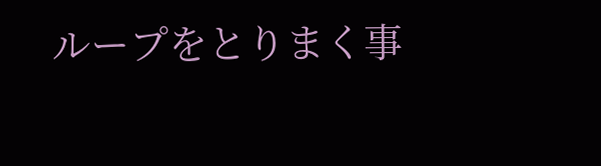ループをとりまく事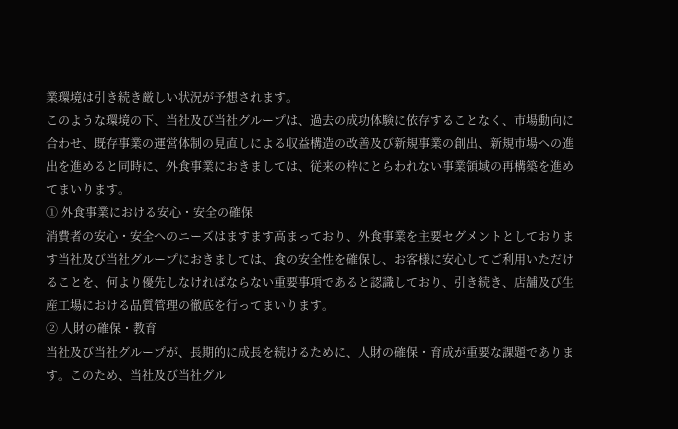業環境は引き続き厳しい状況が予想されます。
このような環境の下、当社及び当社グループは、過去の成功体験に依存することなく、市場動向に合わせ、既存事業の運営体制の見直しによる収益構造の改善及び新規事業の創出、新規市場への進出を進めると同時に、外食事業におきましては、従来の枠にとらわれない事業領域の再構築を進めてまいります。
① 外食事業における安心・安全の確保
消費者の安心・安全へのニーズはますます高まっており、外食事業を主要セグメントとしております当社及び当社グループにおきましては、食の安全性を確保し、お客様に安心してご利用いただけることを、何より優先しなければならない重要事項であると認識しており、引き続き、店舗及び生産工場における品質管理の徹底を行ってまいります。
② 人財の確保・教育
当社及び当社グループが、長期的に成長を続けるために、人財の確保・育成が重要な課題であります。このため、当社及び当社グル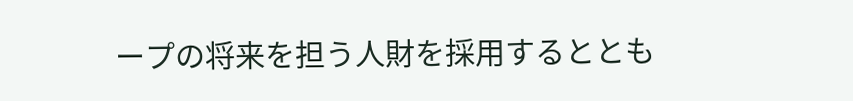ープの将来を担う人財を採用するととも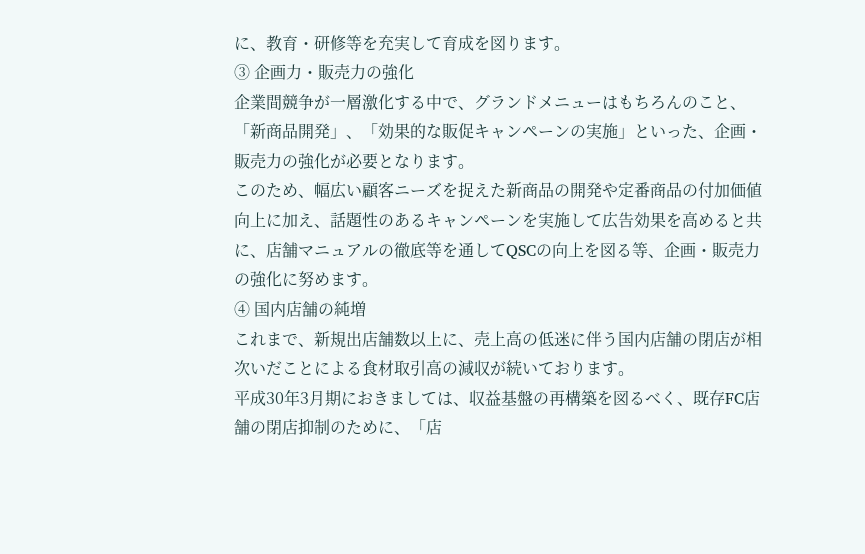に、教育・研修等を充実して育成を図ります。
③ 企画力・販売力の強化
企業間競争が一層激化する中で、グランドメニューはもちろんのこと、「新商品開発」、「効果的な販促キャンペーンの実施」といった、企画・販売力の強化が必要となります。
このため、幅広い顧客ニーズを捉えた新商品の開発や定番商品の付加価値向上に加え、話題性のあるキャンペーンを実施して広告効果を高めると共に、店舗マニュアルの徹底等を通してQSCの向上を図る等、企画・販売力の強化に努めます。
④ 国内店舗の純増
これまで、新規出店舗数以上に、売上高の低迷に伴う国内店舗の閉店が相次いだことによる食材取引高の減収が続いております。
平成30年3月期におきましては、収益基盤の再構築を図るべく、既存FC店舗の閉店抑制のために、「店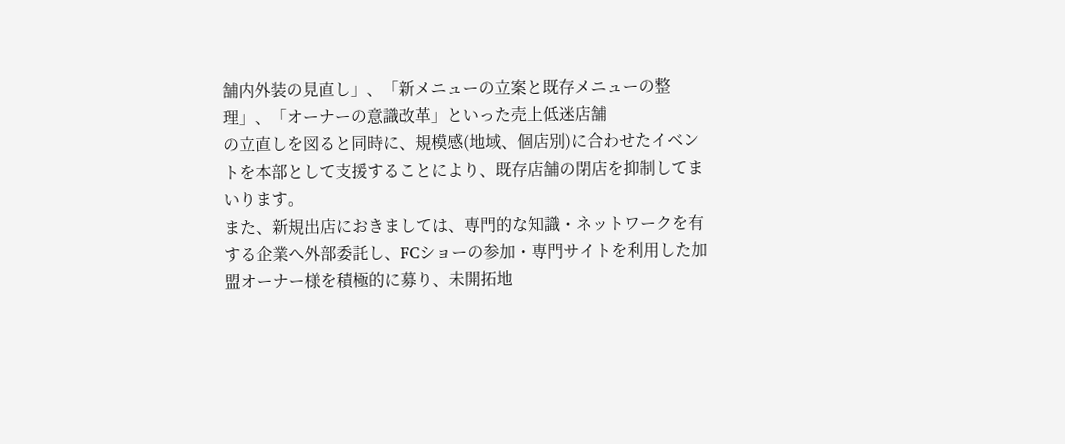舗内外装の見直し」、「新メニューの立案と既存メニューの整理」、「オーナーの意識改革」といった売上低迷店舗
の立直しを図ると同時に、規模感(地域、個店別)に合わせたイベントを本部として支援することにより、既存店舗の閉店を抑制してまいります。
また、新規出店におきましては、専門的な知識・ネットワークを有する企業へ外部委託し、FCショーの参加・専門サイトを利用した加盟オーナー様を積極的に募り、未開拓地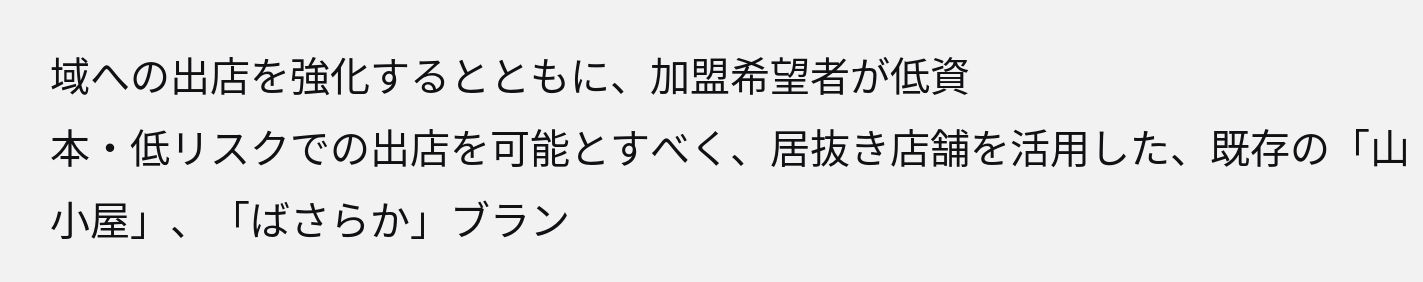域への出店を強化するとともに、加盟希望者が低資
本・低リスクでの出店を可能とすべく、居抜き店舗を活用した、既存の「山小屋」、「ばさらか」ブラン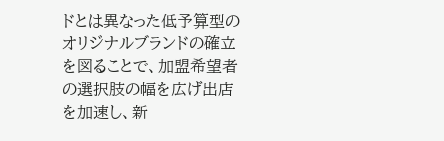ドとは異なった低予算型のオリジナルブランドの確立を図ることで、加盟希望者の選択肢の幅を広げ出店を加速し、新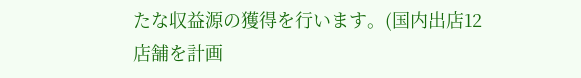たな収益源の獲得を行います。(国内出店12店舗を計画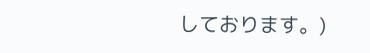しております。)